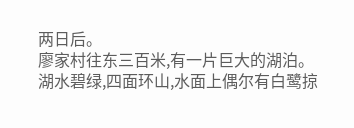两日后。
廖家村往东三百米,有一片巨大的湖泊。
湖水碧绿,四面环山,水面上偶尔有白鹭掠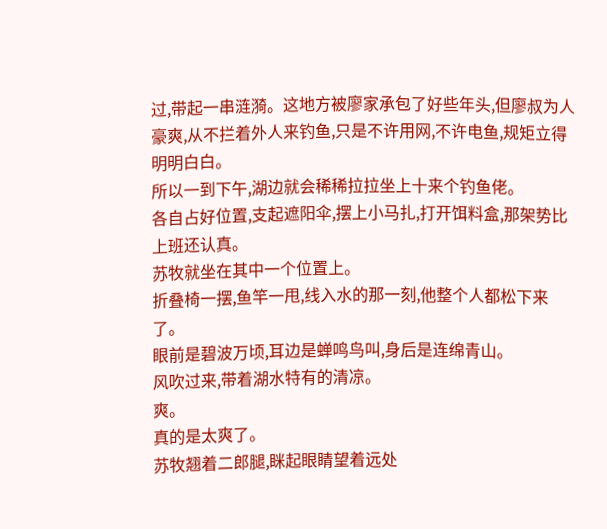过,带起一串涟漪。这地方被廖家承包了好些年头,但廖叔为人豪爽,从不拦着外人来钓鱼,只是不许用网,不许电鱼,规矩立得明明白白。
所以一到下午,湖边就会稀稀拉拉坐上十来个钓鱼佬。
各自占好位置,支起遮阳伞,摆上小马扎,打开饵料盒,那架势比上班还认真。
苏牧就坐在其中一个位置上。
折叠椅一摆,鱼竿一甩,线入水的那一刻,他整个人都松下来了。
眼前是碧波万顷,耳边是蝉鸣鸟叫,身后是连绵青山。
风吹过来,带着湖水特有的清凉。
爽。
真的是太爽了。
苏牧翘着二郎腿,眯起眼睛望着远处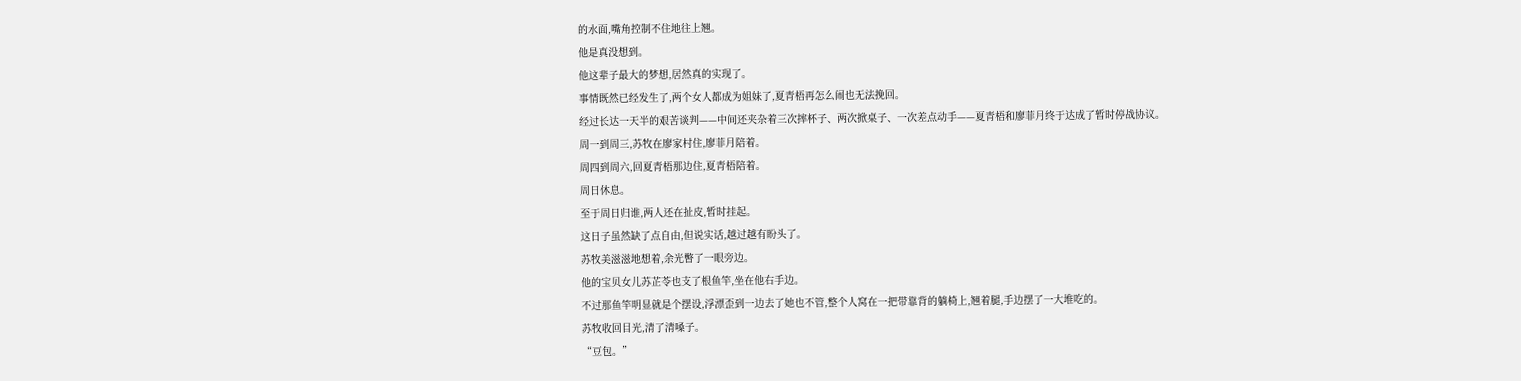的水面,嘴角控制不住地往上翘。
他是真没想到。
他这辈子最大的梦想,居然真的实现了。
事情既然已经发生了,两个女人都成为姐妹了,夏青梧再怎么闹也无法挽回。
经过长达一天半的艰苦谈判——中间还夹杂着三次摔杯子、两次掀桌子、一次差点动手——夏青梧和廖菲月终于达成了暂时停战协议。
周一到周三,苏牧在廖家村住,廖菲月陪着。
周四到周六,回夏青梧那边住,夏青梧陪着。
周日休息。
至于周日归谁,两人还在扯皮,暂时挂起。
这日子虽然缺了点自由,但说实话,越过越有盼头了。
苏牧美滋滋地想着,余光瞥了一眼旁边。
他的宝贝女儿苏芷苓也支了根鱼竿,坐在他右手边。
不过那鱼竿明显就是个摆设,浮漂歪到一边去了她也不管,整个人窝在一把带靠背的躺椅上,翘着腿,手边摆了一大堆吃的。
苏牧收回目光,清了清嗓子。
“豆包。”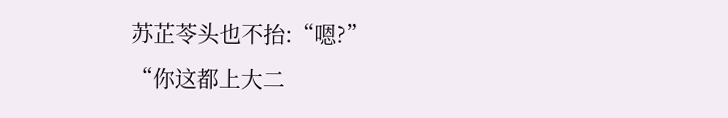苏芷苓头也不抬:“嗯?”
“你这都上大二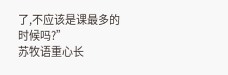了,不应该是课最多的时候吗?”
苏牧语重心长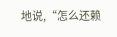地说,“怎么还赖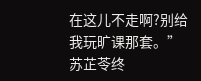在这儿不走啊?别给我玩旷课那套。”
苏芷苓终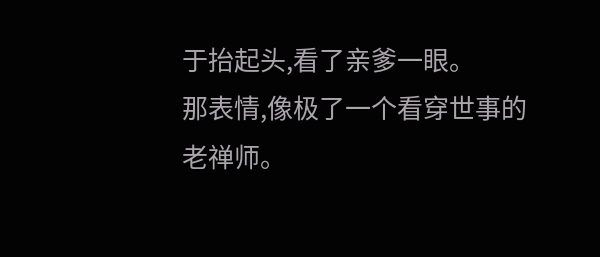于抬起头,看了亲爹一眼。
那表情,像极了一个看穿世事的老禅师。